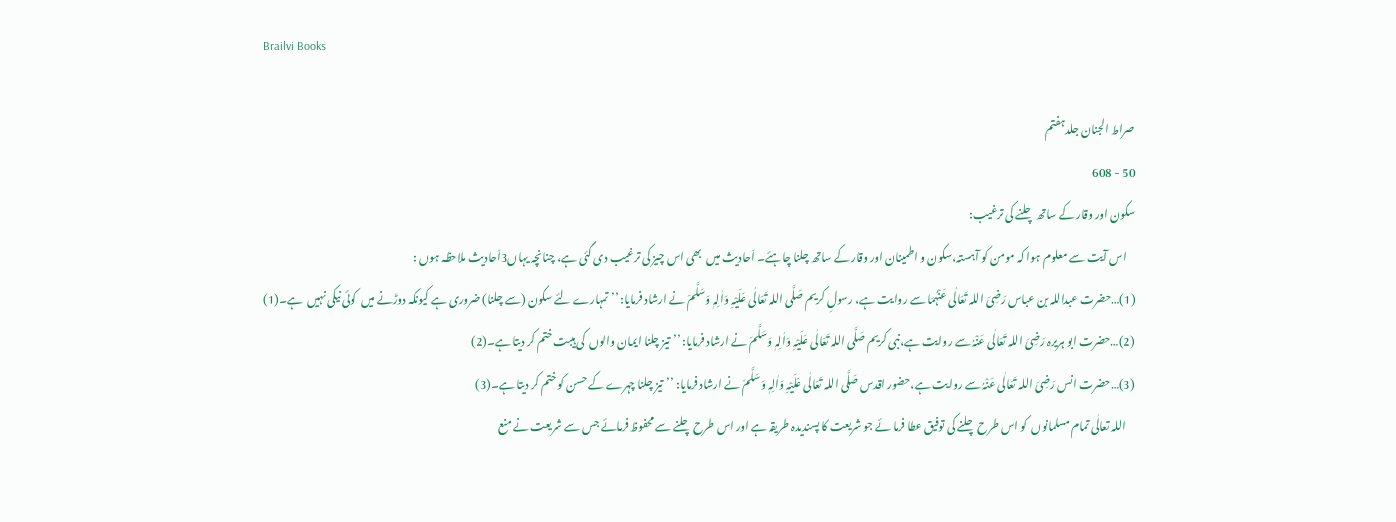Brailvi Books

صراط الجنان جلدہفتم
50 - 608
سکون اور وقار کے ساتھ چلنے کی ترغیب:
    اس آیت سے معلوم ہوا کہ مومن کو آہستہ،سکون و اطمینان اور وقار کے ساتھ چلنا چاہئے۔ اَحادیث میں  بھی اس چیز کی ترغیب دی گئی ہے، چنانچہ یہاں3اَحادیث ملاحظہ ہوں :
(1)…حضرت عبداللہ بن عباس رَضِیَ اللہ تَعَالٰی عَنْہُمَا سے روایت ہے، رسولِ کریم صَلَّی اللہ تَعَالٰی عَلَیْہِ وَاٰلِہٖ وَسَلَّمَ نے ارشاد فرمایا: ’’تمہارے لئے سکون (سے چلنا) ضروری ہے کیونکہ دوڑنے میں  کوئی نیکی نہیں  ہے۔(1)
(2)…حضرت ابو ہریرہ رَضِیَ اللہ تَعَالٰی عَنْہُ سے روایت ہے،نبی کریم صَلَّی اللہ تَعَالٰی عَلَیْہِ وَاٰلِہٖ وَسَلَّمَ نے ارشاد فرمایا: ’’تیز چلنا ایمان والوں  کی ہیبت ختم کر دیتا ہے۔(2)
(3)…حضرت انس رَضِیَ اللہ تَعَالٰی عَنْہُ سے روایت ہے،حضور اقدس صَلَّی اللہ تَعَالٰی عَلَیْہِ وَاٰلِہٖ وَسَلَّمَ نے ارشاد فرمایا: ’’تیز چلنا چہرے کے حسن کو ختم کر دیتا ہے۔(3)
    اللہ تعالٰی تمام مسلمانوں  کو اس طرح چلنے کی توفیق عطا فرما ئے جو شریعت کا پسندیدہ طریقہ ہے اور اس طرح چلنے سے محفوظ فرمائے جس سے شریعت نے منع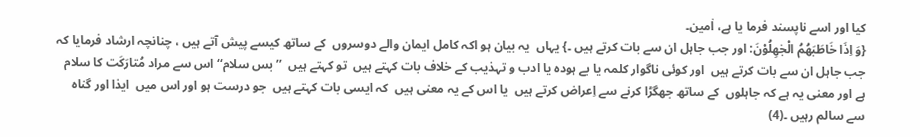کیا اور اسے ناپسند فرما یا ہے، اٰمین۔
{وَ اِذَا خَاطَبَهُمُ الْجٰهِلُوْنَ: اور جب جاہل ان سے بات کرتے ہیں ۔} یہاں  یہ بیان ہو اکہ کامل ایمان والے دوسروں  کے ساتھ کیسے پیش آتے ہیں ، چنانچہ ارشاد فرمایا کہ جب جاہل ان سے بات کرتے ہیں  اور کوئی ناگوار کلمہ یا بے ہودہ یا ادب و تہذیب کے خلاف بات کہتے ہیں  تو کہتے ہیں  ’’بس سلام‘‘اس سے مراد مُتارَکَت کا سلام ہے اور معنی یہ ہے کہ جاہلوں  کے ساتھ جھگڑا کرنے سے اِعراض کرتے ہیں  یا اس کے یہ معنی ہیں  کہ ایسی بات کہتے ہیں  جو درست ہو اور اس میں  ایذا اور گناہ سے سالم رہیں ۔(4)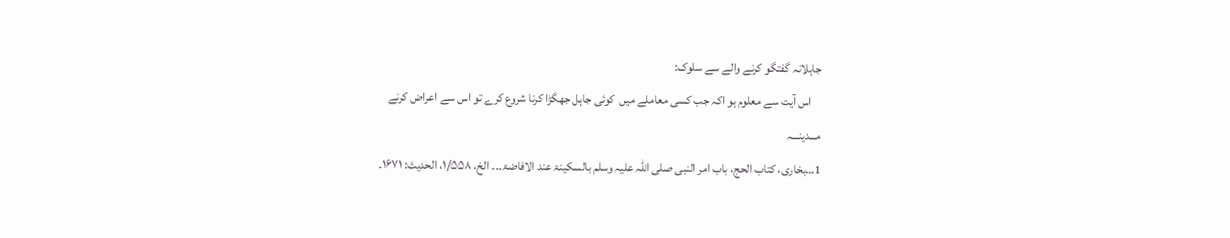جاہلانہ گفتگو کرنے والے سے سلوک:
    اس آیت سے معلوم ہو اکہ جب کسی معاملے میں  کوئی جاہل جھگڑا کرنا شروع کرے تو اس سے اعراض کرنے
مـــدینـــہ
1…بخاری، کتاب الحج، باب امر النبی صلی اللہ علیہ وسلم بالسکینۃ عند الافاضۃ۔۔۔ الخ، ۱/۵۵۸، الحدیث: ۱۶۷۱۔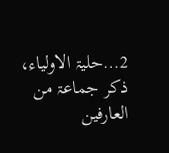2…حلیۃ الاولیاء، ذکر جماعۃ من العارفین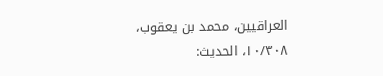العراقیین، محمد بن یعقوب، ۱۰/۳۰۸، الحدیث: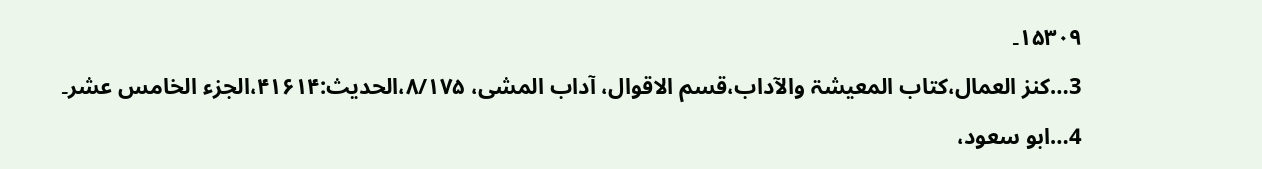۱۵۳۰۹۔
3…کنز العمال،کتاب المعیشۃ والآداب،قسم الاقوال، آداب المشی، ۸/۱۷۵،الحدیث:۴۱۶۱۴،الجزء الخامس عشر۔
4…ابو سعود،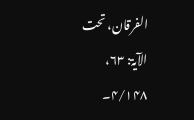الفرقان، تحت الآیۃ: ۶۳، ۴/۱۴۸۔